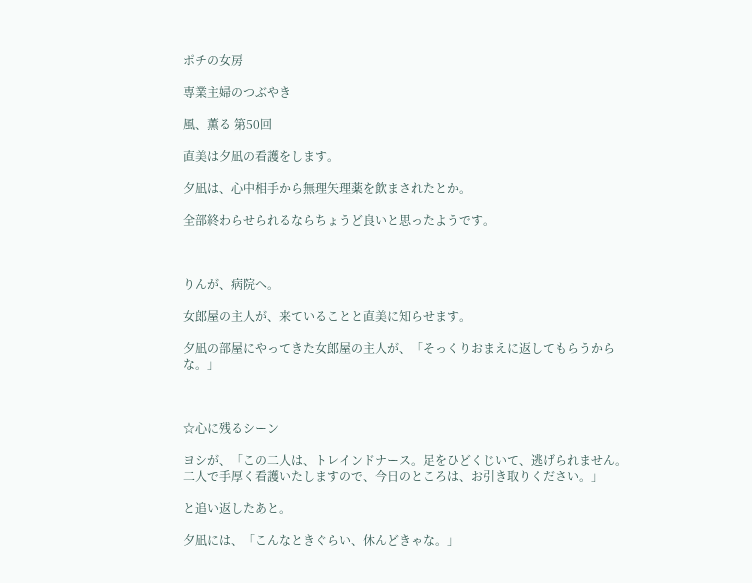ポチの女房

専業主婦のつぶやき

風、薫る 第50回

直美は夕凪の看護をします。

夕凪は、心中相手から無理矢理薬を飲まされたとか。

全部終わらせられるならちょうど良いと思ったようです。



りんが、病院へ。

女郎屋の主人が、来ていることと直美に知らせます。

夕凪の部屋にやってきた女郎屋の主人が、「そっくりおまえに返してもらうからな。」



☆心に残るシーン

ヨシが、「この二人は、トレインドナース。足をひどくじいて、逃げられません。二人で手厚く看護いたしますので、今日のところは、お引き取りください。」

と追い返したあと。

夕凪には、「こんなときぐらい、休んどきゃな。」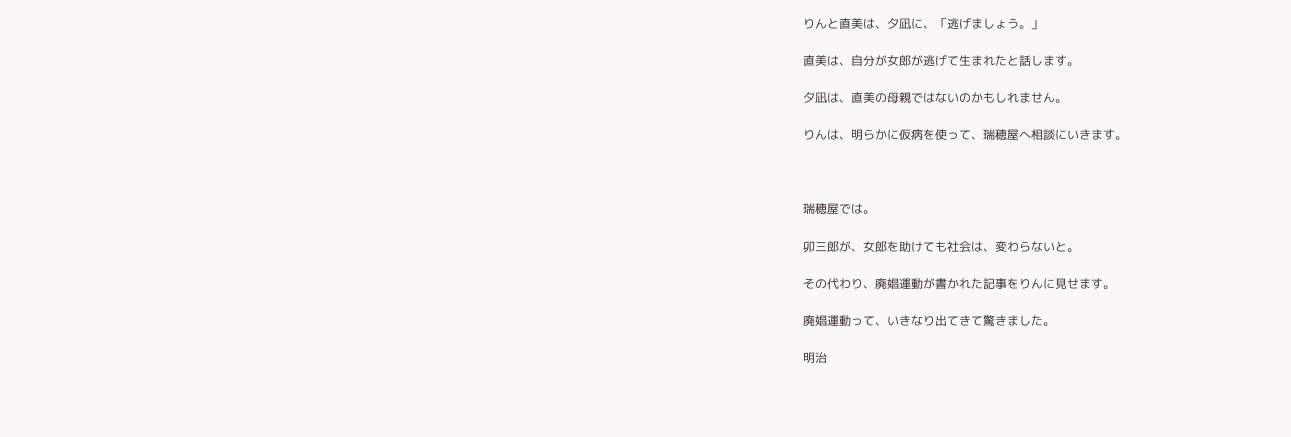りんと直美は、夕凪に、「逃げましょう。」

直美は、自分が女郎が逃げて生まれたと話します。

夕凪は、直美の母親ではないのかもしれません。

りんは、明らかに仮病を使って、瑞穂屋へ相談にいきます。



瑞穂屋では。

卯三郎が、女郎を助けても社会は、変わらないと。

その代わり、廃娼運動が書かれた記事をりんに見せます。

廃娼運動って、いきなり出てきて驚きました。

明治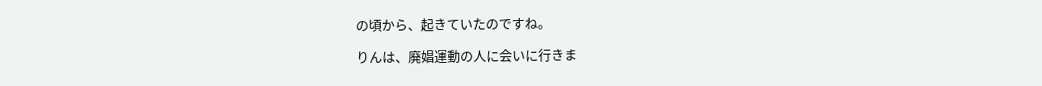の頃から、起きていたのですね。

りんは、廃娼運動の人に会いに行きま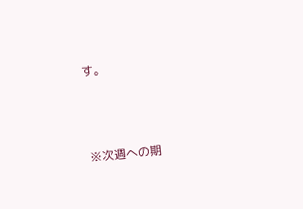す。



※次週への期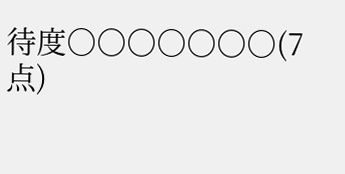待度○○○○○○○(7点)